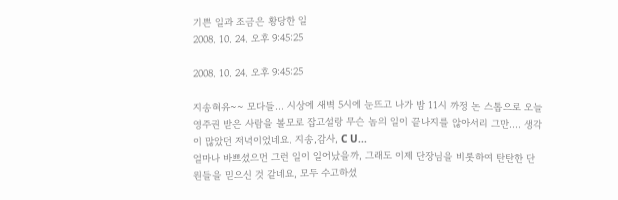기쁜 일과 조금은 황당한 일
2008. 10. 24. 오후 9:45:25

2008. 10. 24. 오후 9:45:25

지송혀유~~ 모다들... 시상에 새벽 5시에 눈뜨고 나가 밤 11시 까정 논 스톱으로 오늘 영주권 받은 사람을 볼모로 잡고설랑 무슨 놈의 일이 끝나지를 않아서리 그만.... 생각이 많았던 저녁이었네요. 지송,감사, C U...
얼마나 바쁘셨으먼 그런 일이 일어났을까, 그래도 이제 단장님을 비롯하여 탄탄한 단원들을 믿으신 것 같네요, 모두 수고하셨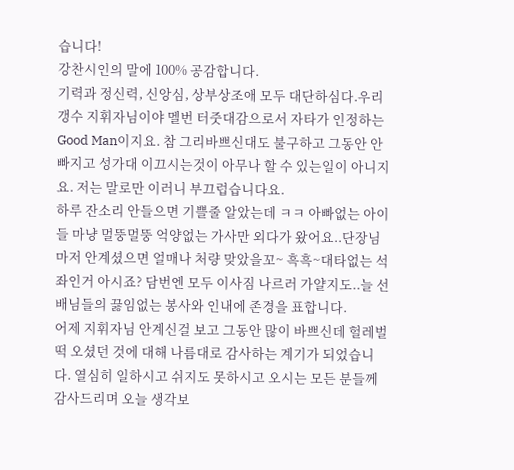습니다!
강찬시인의 말에 100% 공감합니다.
기력과 정신력, 신앙심, 상부상조애 모두 대단하심다.우리 갱수 지휘자님이야 멜번 터줏대감으로서 자타가 인정하는 Good Man이지요. 참 그리바쁘신대도 불구하고 그동안 안빠지고 성가대 이끄시는것이 아무나 할 수 있는일이 아니지요. 저는 말로만 이러니 부끄럽습니다요.
하루 잔소리 안들으면 기쁠줄 알았는데 ㅋㅋ 아빠없는 아이들 마냥 멀뚱멀뚱 억양없는 가사만 외다가 왔어요..단장님마저 안계셨으면 얼매나 처량 맞았을꼬~ 흑흑~대타없는 석좌인거 아시죠? 담번엔 모두 이사짐 나르러 가얄지도..늘 선배님들의 끓임없는 봉사와 인내에 존경을 표합니다.
어제 지휘자님 안계신걸 보고 그동안 많이 바쁘신데 헐레벌떡 오셨던 것에 대해 나름대로 감사하는 계기가 되었습니다. 열심히 일하시고 쉬지도 못하시고 오시는 모든 분들께 감사드리며 오늘 생각보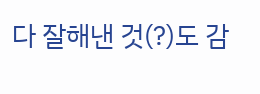다 잘해낸 것(?)도 감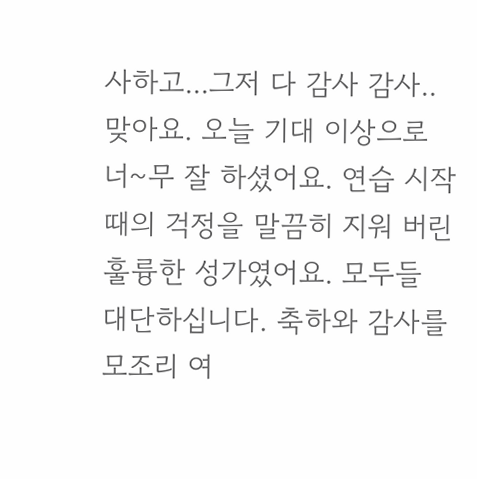사하고...그저 다 감사 감사..
맞아요. 오늘 기대 이상으로 너~무 잘 하셨어요. 연습 시작 때의 걱정을 말끔히 지워 버린 훌륭한 성가였어요. 모두들 대단하십니다. 축하와 감사를 모조리 여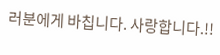러분에게 바칩니다. 사랑합니다.!!